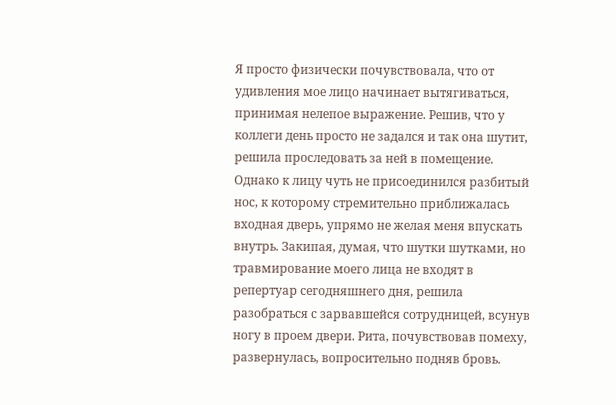Я просто физически почувствовала, что от удивления мое лицо начинает вытягиваться, принимая нелепое выражение. Решив, что у коллеги день просто не задался и так она шутит, решила проследовать за ней в помещение. Однако к лицу чуть не присоединился разбитый нос, к которому стремительно приближалась входная дверь, упрямо не желая меня впускать внутрь. Закипая, думая, что шутки шутками, но травмирование моего лица не входят в репертуар сегодняшнего дня, решила разобраться с зарвавшейся сотрудницей, всунув ногу в проем двери. Рита, почувствовав помеху, развернулась, вопросительно подняв бровь.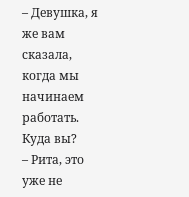– Девушка, я же вам сказала, когда мы начинаем работать. Куда вы?
– Рита, это уже не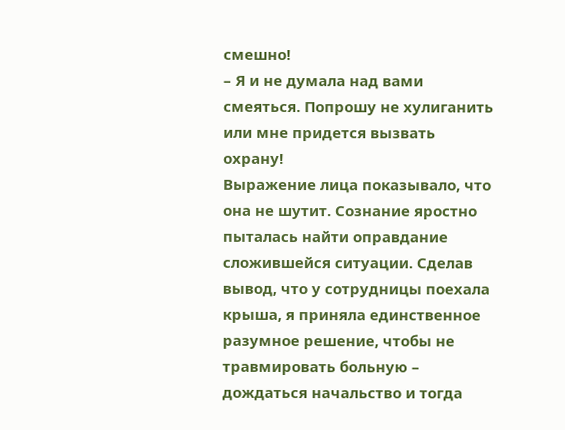смешно!
– Я и не думала над вами смеяться. Попрошу не хулиганить или мне придется вызвать охрану!
Выражение лица показывало, что она не шутит. Сознание яростно пыталась найти оправдание сложившейся ситуации. Сделав вывод, что у сотрудницы поехала крыша, я приняла единственное разумное решение, чтобы не травмировать больную – дождаться начальство и тогда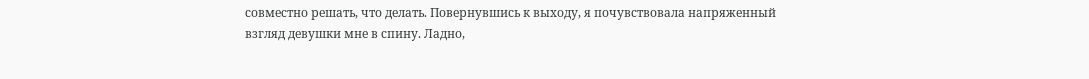совместно решать, что делать. Повернувшись к выходу, я почувствовала напряженный взгляд девушки мне в спину. Ладно,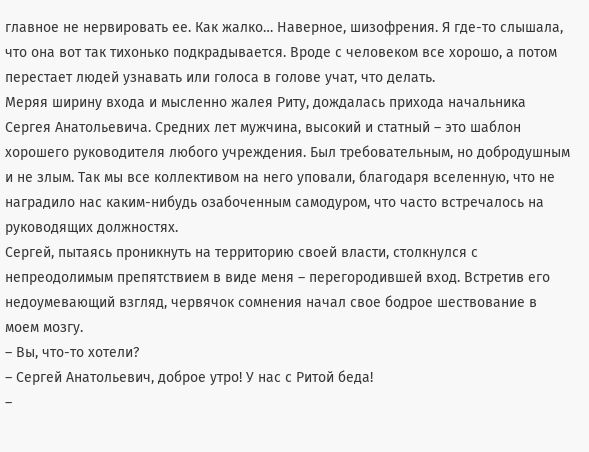главное не нервировать ее. Как жалко… Наверное, шизофрения. Я где-то слышала, что она вот так тихонько подкрадывается. Вроде с человеком все хорошо, а потом перестает людей узнавать или голоса в голове учат, что делать.
Меряя ширину входа и мысленно жалея Риту, дождалась прихода начальника Сергея Анатольевича. Средних лет мужчина, высокий и статный – это шаблон хорошего руководителя любого учреждения. Был требовательным, но добродушным и не злым. Так мы все коллективом на него уповали, благодаря вселенную, что не наградило нас каким-нибудь озабоченным самодуром, что часто встречалось на руководящих должностях.
Сергей, пытаясь проникнуть на территорию своей власти, столкнулся с непреодолимым препятствием в виде меня – перегородившей вход. Встретив его недоумевающий взгляд, червячок сомнения начал свое бодрое шествование в моем мозгу.
– Вы, что-то хотели?
– Сергей Анатольевич, доброе утро! У нас с Ритой беда!
–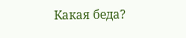Какая беда?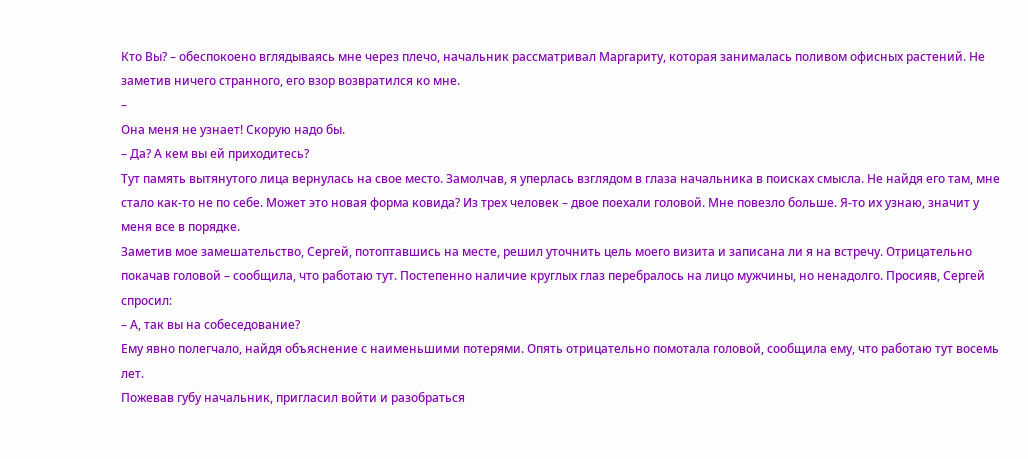Кто Вы? – обеспокоено вглядываясь мне через плечо, начальник рассматривал Маргариту, которая занималась поливом офисных растений. Не заметив ничего странного, его взор возвратился ко мне.
–
Она меня не узнает! Скорую надо бы.
– Да? А кем вы ей приходитесь?
Тут память вытянутого лица вернулась на свое место. Замолчав, я уперлась взглядом в глаза начальника в поисках смысла. Не найдя его там, мне стало как-то не по себе. Может это новая форма ковида? Из трех человек – двое поехали головой. Мне повезло больше. Я-то их узнаю, значит у меня все в порядке.
Заметив мое замешательство, Сергей, потоптавшись на месте, решил уточнить цель моего визита и записана ли я на встречу. Отрицательно покачав головой – сообщила, что работаю тут. Постепенно наличие круглых глаз перебралось на лицо мужчины, но ненадолго. Просияв, Сергей спросил:
– А, так вы на собеседование?
Ему явно полегчало, найдя объяснение с наименьшими потерями. Опять отрицательно помотала головой, сообщила ему, что работаю тут восемь лет.
Пожевав губу начальник, пригласил войти и разобраться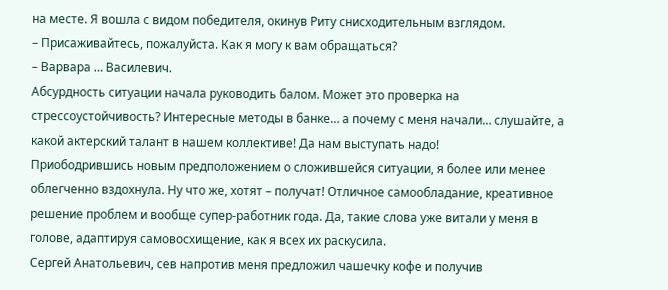на месте. Я вошла с видом победителя, окинув Риту снисходительным взглядом.
– Присаживайтесь, пожалуйста. Как я могу к вам обращаться?
– Варвара … Василевич.
Абсурдность ситуации начала руководить балом. Может это проверка на стрессоустойчивость? Интересные методы в банке… а почему с меня начали… слушайте, а какой актерский талант в нашем коллективе! Да нам выступать надо!
Приободрившись новым предположением о сложившейся ситуации, я более или менее облегченно вздохнула. Ну что же, хотят – получат! Отличное самообладание, креативное решение проблем и вообще супер-работник года. Да, такие слова уже витали у меня в голове, адаптируя самовосхищение, как я всех их раскусила.
Сергей Анатольевич, сев напротив меня предложил чашечку кофе и получив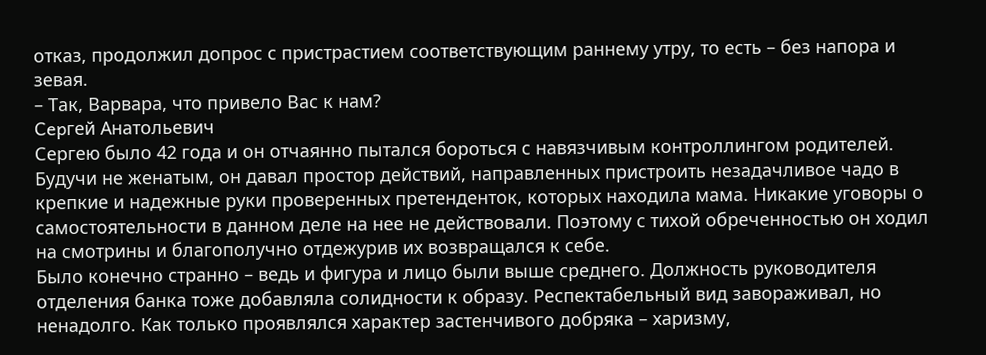отказ, продолжил допрос с пристрастием соответствующим раннему утру, то есть – без напора и зевая.
– Так, Варвара, что привело Вас к нам?
Cepгeй Анатольевич
Сергею было 42 года и он отчаянно пытался бороться с навязчивым контроллингом родителей. Будучи не женатым, он давал простор действий, направленных пристроить незадачливое чадо в крепкие и надежные руки проверенных претенденток, которых находила мама. Никакие уговоры о самостоятельности в данном деле на нее не действовали. Поэтому с тихой обреченностью он ходил на смотрины и благополучно отдежурив их возвращался к себе.
Было конечно странно – ведь и фигура и лицо были выше среднего. Должность руководителя отделения банка тоже добавляла солидности к образу. Респектабельный вид завораживал, но ненадолго. Как только проявлялся характер застенчивого добряка – харизму,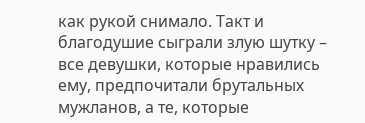как рукой снимало. Такт и благодушие сыграли злую шутку – все девушки, которые нравились ему, предпочитали брутальных мужланов, а те, которые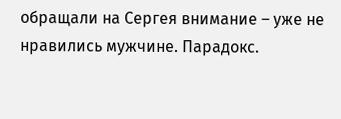обращали на Сергея внимание – уже не нравились мужчине. Парадокс.